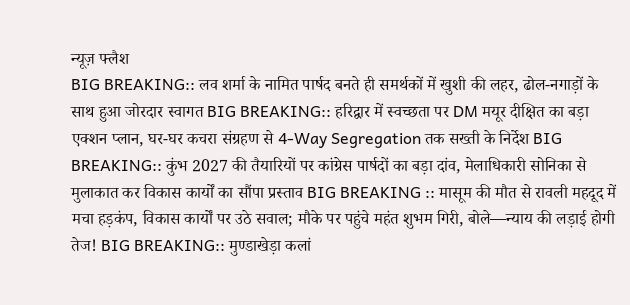न्यूज़ फ्लैश
BIG BREAKING:: लव शर्मा के नामित पार्षद बनते ही समर्थकों में खुशी की लहर, ढोल-नगाड़ों के साथ हुआ जोरदार स्वागत BIG BREAKING:: हरिद्वार में स्वच्छता पर DM मयूर दीक्षित का बड़ा एक्शन प्लान, घर-घर कचरा संग्रहण से 4-Way Segregation तक सख्ती के निर्देश BIG BREAKING:: कुंभ 2027 की तैयारियों पर कांग्रेस पार्षदों का बड़ा दांव, मेलाधिकारी सोनिका से मुलाकात कर विकास कार्यों का सौंपा प्रस्ताव BIG BREAKING :: मासूम की मौत से रावली महदूद में मचा हड़कंप, विकास कार्यों पर उठे सवाल; मौके पर पहुंचे महंत शुभम गिरी, बोले—न्याय की लड़ाई होगी तेज! BIG BREAKING:: मुण्डाखेड़ा कलां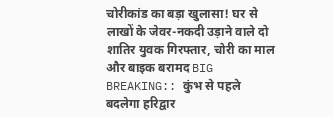चोरीकांड का बड़ा खुलासा! घर से लाखों के जेवर-नकदी उड़ाने वाले दो शातिर युवक गिरफ्तार, चोरी का माल और बाइक बरामद BIG BREAKING:: कुंभ से पहले बदलेगा हरिद्वार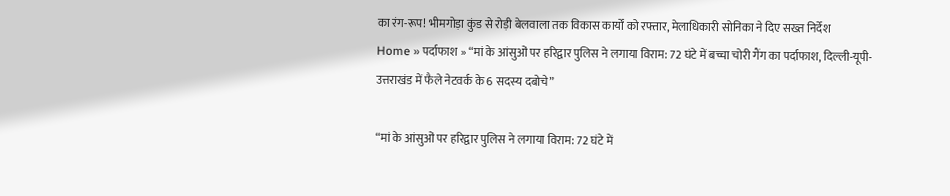का रंग-रूप! भीमगोड़ा कुंड से रोड़ी बेलवाला तक विकास कार्यों को रफ्तार, मेलाधिकारी सोनिका ने दिए सख्त निर्देश
Home » पर्दाफाश » “मां के आंसुओं पर हरिद्वार पुलिस ने लगाया विराम: 72 घंटे में बच्चा चोरी गैंग का पर्दाफाश, दिल्ली-यूपी-उत्तराखंड में फैले नेटवर्क के 6 सदस्य दबोचे”

“मां के आंसुओं पर हरिद्वार पुलिस ने लगाया विराम: 72 घंटे में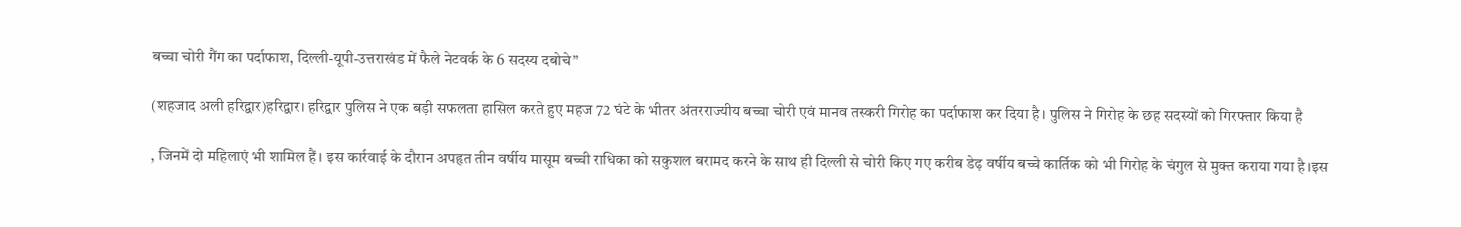बच्चा चोरी गैंग का पर्दाफाश, दिल्ली-यूपी-उत्तराखंड में फैले नेटवर्क के 6 सदस्य दबोचे”

(शहजाद अली हरिद्वार)हरिद्वार। हरिद्वार पुलिस ने एक बड़ी सफलता हासिल करते हुए महज 72 घंटे के भीतर अंतरराज्यीय बच्चा चोरी एवं मानव तस्करी गिरोह का पर्दाफाश कर दिया है। पुलिस ने गिरोह के छह सदस्यों को गिरफ्तार किया है

, जिनमें दो महिलाएं भी शामिल हैं। इस कार्रवाई के दौरान अपहृत तीन वर्षीय मासूम बच्ची राधिका को सकुशल बरामद करने के साथ ही दिल्ली से चोरी किए गए करीब डेढ़ वर्षीय बच्चे कार्तिक को भी गिरोह के चंगुल से मुक्त कराया गया है।इस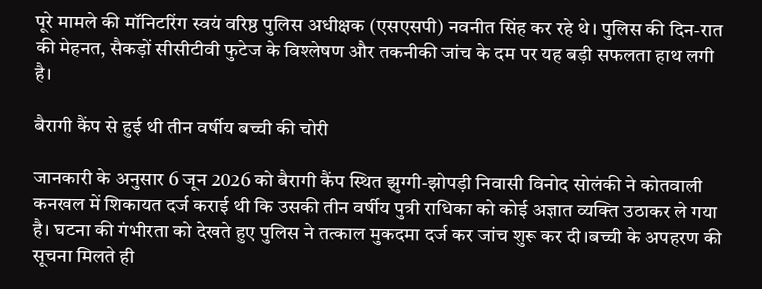पूरे मामले की मॉनिटरिंग स्वयं वरिष्ठ पुलिस अधीक्षक (एसएसपी) नवनीत सिंह कर रहे थे। पुलिस की दिन-रात की मेहनत, सैकड़ों सीसीटीवी फुटेज के विश्लेषण और तकनीकी जांच के दम पर यह बड़ी सफलता हाथ लगी है।

बैरागी कैंप से हुई थी तीन वर्षीय बच्ची की चोरी

जानकारी के अनुसार 6 जून 2026 को बैरागी कैंप स्थित झुग्गी-झोपड़ी निवासी विनोद सोलंकी ने कोतवाली कनखल में शिकायत दर्ज कराई थी कि उसकी तीन वर्षीय पुत्री राधिका को कोई अज्ञात व्यक्ति उठाकर ले गया है। घटना की गंभीरता को देखते हुए पुलिस ने तत्काल मुकदमा दर्ज कर जांच शुरू कर दी।बच्ची के अपहरण की सूचना मिलते ही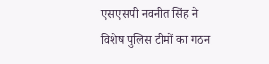एसएसपी नवनीत सिंह ने विशेष पुलिस टीमों का गठन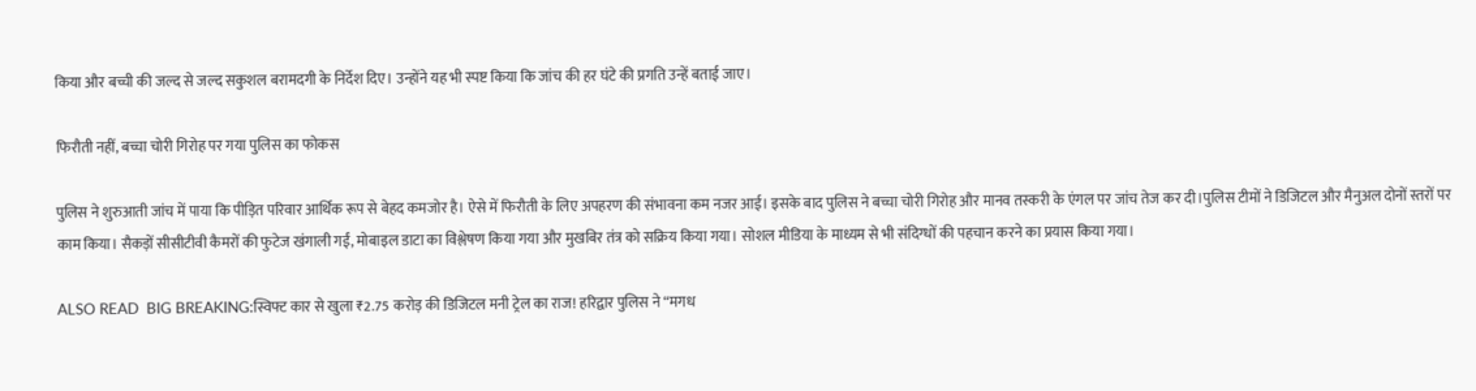किया और बच्ची की जल्द से जल्द सकुशल बरामदगी के निर्देश दिए। उन्होंने यह भी स्पष्ट किया कि जांच की हर घंटे की प्रगति उन्हें बताई जाए।

फिरौती नहीं, बच्चा चोरी गिरोह पर गया पुलिस का फोकस

पुलिस ने शुरुआती जांच में पाया कि पीड़ित परिवार आर्थिक रूप से बेहद कमजोर है। ऐसे में फिरौती के लिए अपहरण की संभावना कम नजर आई। इसके बाद पुलिस ने बच्चा चोरी गिरोह और मानव तस्करी के एंगल पर जांच तेज कर दी।पुलिस टीमों ने डिजिटल और मैनुअल दोनों स्तरों पर काम किया। सैकड़ों सीसीटीवी कैमरों की फुटेज खंगाली गईं, मोबाइल डाटा का विश्लेषण किया गया और मुखबिर तंत्र को सक्रिय किया गया। सोशल मीडिया के माध्यम से भी संदिग्धों की पहचान करने का प्रयास किया गया।

ALSO READ  BIG BREAKING:स्विफ्ट कार से खुला ₹2.75 करोड़ की डिजिटल मनी ट्रेल का राज! हरिद्वार पुलिस ने “मगध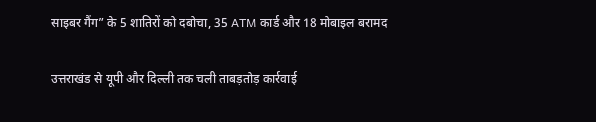साइबर गैंग” के 5 शातिरों को दबोचा, 35 ATM कार्ड और 18 मोबाइल बरामद

उत्तराखंड से यूपी और दिल्ली तक चली ताबड़तोड़ कार्रवाई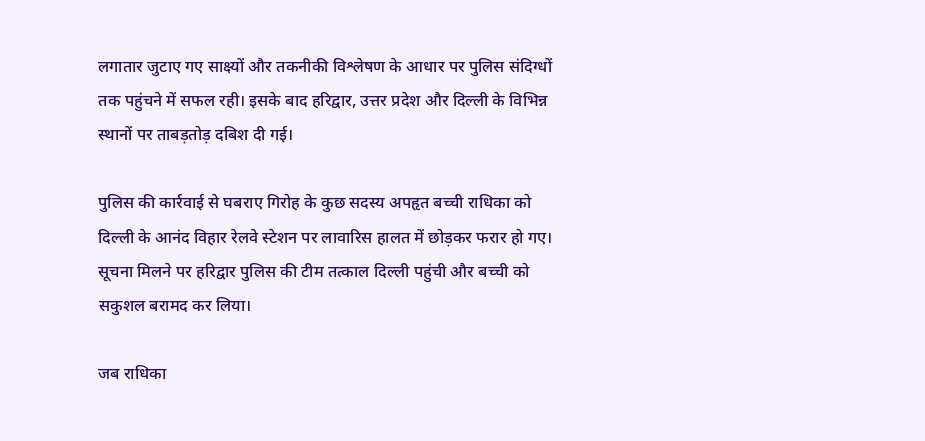लगातार जुटाए गए साक्ष्यों और तकनीकी विश्लेषण के आधार पर पुलिस संदिग्धों तक पहुंचने में सफल रही। इसके बाद हरिद्वार, उत्तर प्रदेश और दिल्ली के विभिन्न स्थानों पर ताबड़तोड़ दबिश दी गई।

पुलिस की कार्रवाई से घबराए गिरोह के कुछ सदस्य अपहृत बच्ची राधिका को दिल्ली के आनंद विहार रेलवे स्टेशन पर लावारिस हालत में छोड़कर फरार हो गए। सूचना मिलने पर हरिद्वार पुलिस की टीम तत्काल दिल्ली पहुंची और बच्ची को सकुशल बरामद कर लिया।

जब राधिका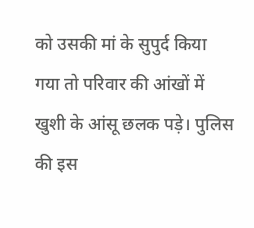को उसकी मां के सुपुर्द किया गया तो परिवार की आंखों में खुशी के आंसू छलक पड़े। पुलिस की इस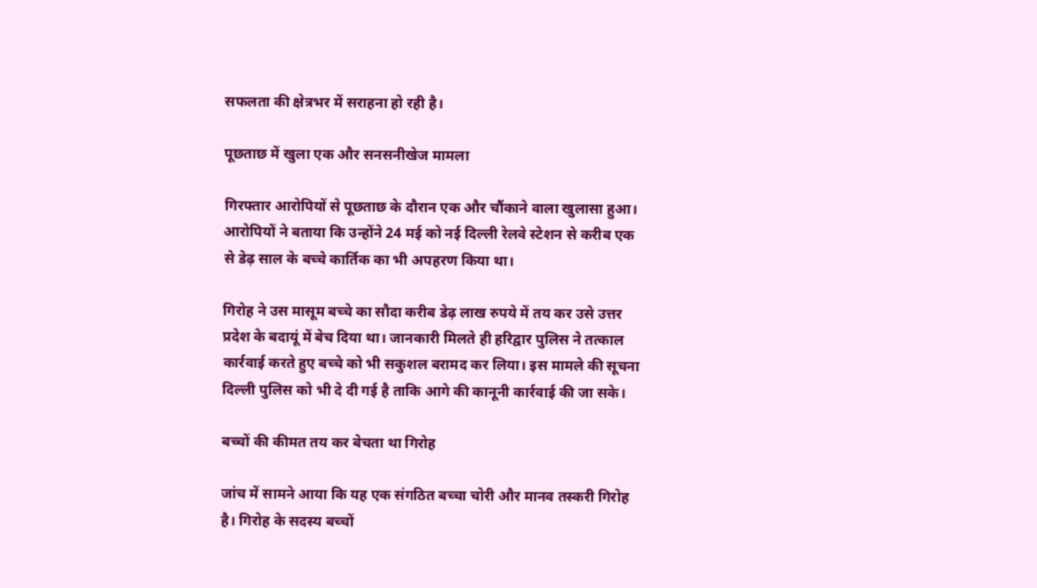सफलता की क्षेत्रभर में सराहना हो रही है।

पूछताछ में खुला एक और सनसनीखेज मामला

गिरफ्तार आरोपियों से पूछताछ के दौरान एक और चौंकाने वाला खुलासा हुआ। आरोपियों ने बताया कि उन्होंने 24 मई को नई दिल्ली रेलवे स्टेशन से करीब एक से डेढ़ साल के बच्चे कार्तिक का भी अपहरण किया था।

गिरोह ने उस मासूम बच्चे का सौदा करीब डेढ़ लाख रुपये में तय कर उसे उत्तर प्रदेश के बदायूं में बेच दिया था। जानकारी मिलते ही हरिद्वार पुलिस ने तत्काल कार्रवाई करते हुए बच्चे को भी सकुशल बरामद कर लिया। इस मामले की सूचना दिल्ली पुलिस को भी दे दी गई है ताकि आगे की कानूनी कार्रवाई की जा सके।

बच्चों की कीमत तय कर बेचता था गिरोह

जांच में सामने आया कि यह एक संगठित बच्चा चोरी और मानव तस्करी गिरोह है। गिरोह के सदस्य बच्चों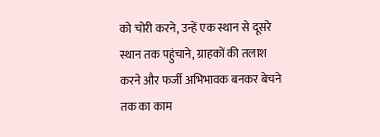को चोरी करने, उन्हें एक स्थान से दूसरे स्थान तक पहुंचाने, ग्राहकों की तलाश करने और फर्जी अभिभावक बनकर बेचने तक का काम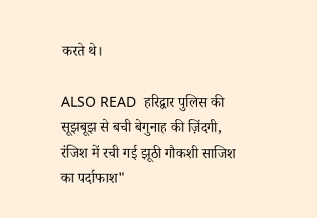करते थे।

ALSO READ  हरिद्वार पुलिस की सूझबूझ से बची बेगुनाह की ज़िंदगी, रंजिश में रची गई झूठी गौकशी साजिश का पर्दाफाश"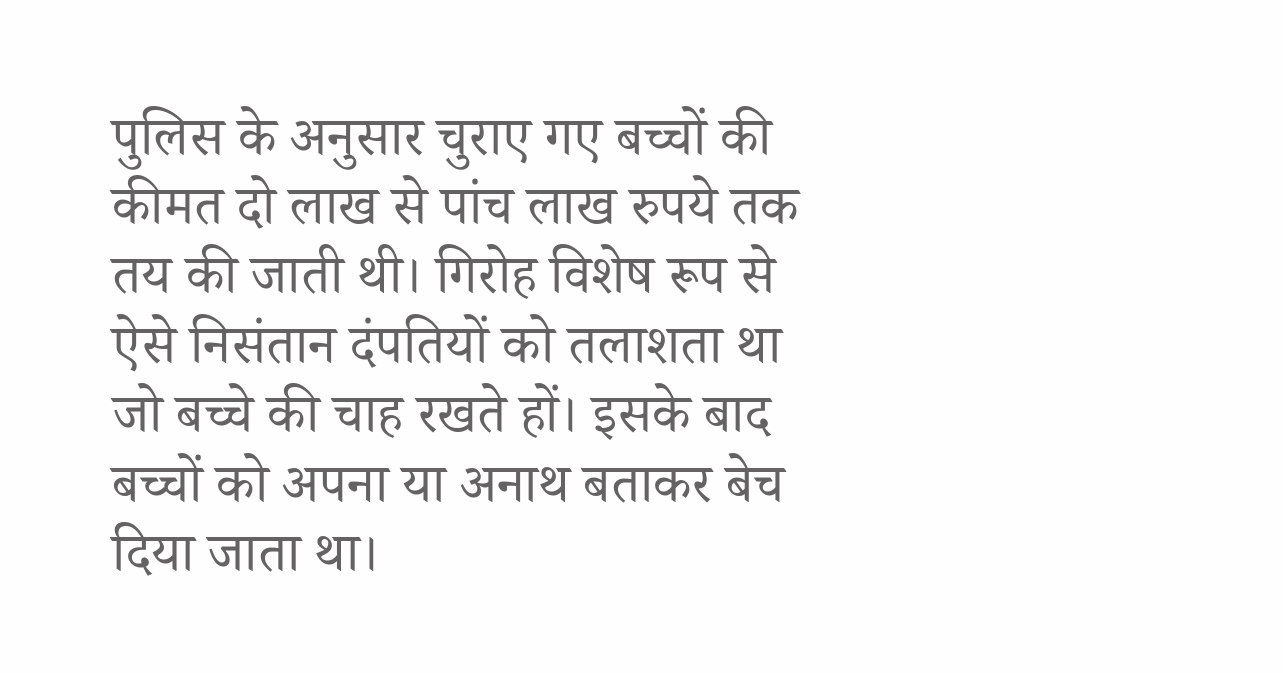पुलिस के अनुसार चुराए गए बच्चों की कीमत दो लाख से पांच लाख रुपये तक तय की जाती थी। गिरोह विशेष रूप से ऐसे निसंतान दंपतियों को तलाशता था जो बच्चे की चाह रखते हों। इसके बाद बच्चों को अपना या अनाथ बताकर बेच दिया जाता था।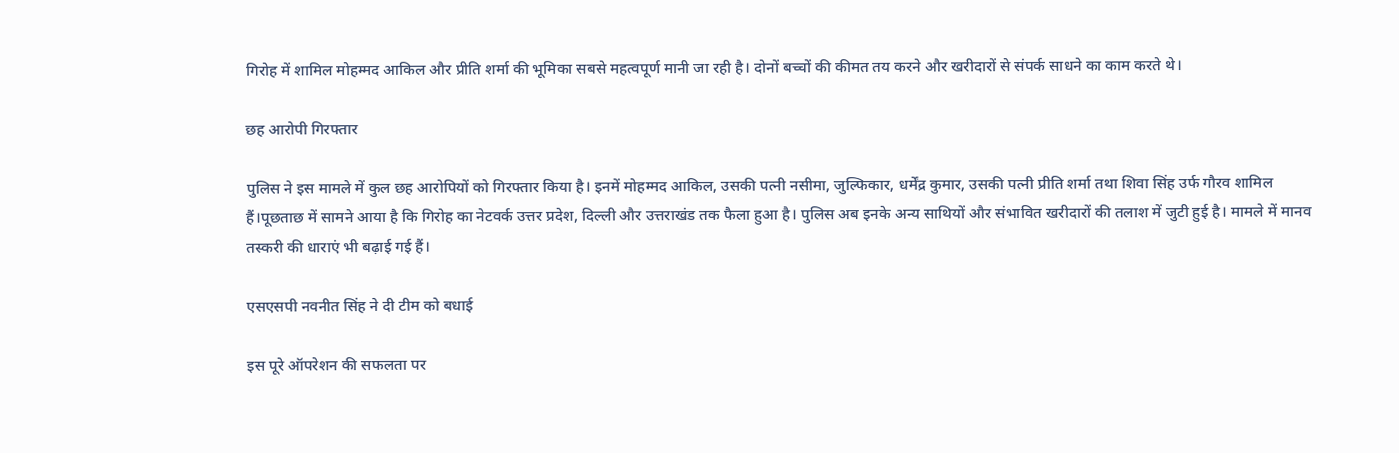गिरोह में शामिल मोहम्मद आकिल और प्रीति शर्मा की भूमिका सबसे महत्वपूर्ण मानी जा रही है। दोनों बच्चों की कीमत तय करने और खरीदारों से संपर्क साधने का काम करते थे।

छह आरोपी गिरफ्तार

पुलिस ने इस मामले में कुल छह आरोपियों को गिरफ्तार किया है। इनमें मोहम्मद आकिल, उसकी पत्नी नसीमा, जुल्फिकार, धर्मेंद्र कुमार, उसकी पत्नी प्रीति शर्मा तथा शिवा सिंह उर्फ गौरव शामिल हैं।पूछताछ में सामने आया है कि गिरोह का नेटवर्क उत्तर प्रदेश, दिल्ली और उत्तराखंड तक फैला हुआ है। पुलिस अब इनके अन्य साथियों और संभावित खरीदारों की तलाश में जुटी हुई है। मामले में मानव तस्करी की धाराएं भी बढ़ाई गई हैं।

एसएसपी नवनीत सिंह ने दी टीम को बधाई

इस पूरे ऑपरेशन की सफलता पर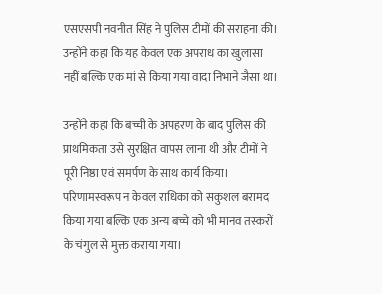एसएसपी नवनीत सिंह ने पुलिस टीमों की सराहना की। उन्होंने कहा कि यह केवल एक अपराध का खुलासा नहीं बल्कि एक मां से किया गया वादा निभाने जैसा था।

उन्होंने कहा कि बच्ची के अपहरण के बाद पुलिस की प्राथमिकता उसे सुरक्षित वापस लाना थी और टीमों ने पूरी निष्ठा एवं समर्पण के साथ कार्य किया। परिणामस्वरूप न केवल राधिका को सकुशल बरामद किया गया बल्कि एक अन्य बच्चे को भी मानव तस्करों के चंगुल से मुक्त कराया गया।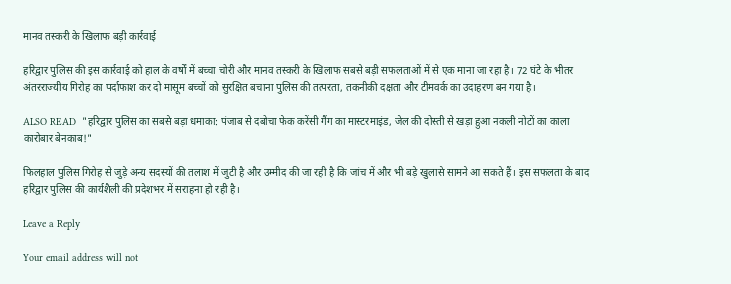मानव तस्करी के खिलाफ बड़ी कार्रवाई

हरिद्वार पुलिस की इस कार्रवाई को हाल के वर्षों में बच्चा चोरी और मानव तस्करी के खिलाफ सबसे बड़ी सफलताओं में से एक माना जा रहा है। 72 घंटे के भीतर अंतरराज्यीय गिरोह का पर्दाफाश कर दो मासूम बच्चों को सुरक्षित बचाना पुलिस की तत्परता, तकनीकी दक्षता और टीमवर्क का उदाहरण बन गया है।

ALSO READ  "हरिद्वार पुलिस का सबसे बड़ा धमाका: पंजाब से दबोचा फेक करेंसी गैंग का मास्टरमाइंड, जेल की दोस्ती से खड़ा हुआ नकली नोटों का काला कारोबार बेनकाब!"

फिलहाल पुलिस गिरोह से जुड़े अन्य सदस्यों की तलाश में जुटी है और उम्मीद की जा रही है कि जांच में और भी बड़े खुलासे सामने आ सकते हैं। इस सफलता के बाद हरिद्वार पुलिस की कार्यशैली की प्रदेशभर में सराहना हो रही है।

Leave a Reply

Your email address will not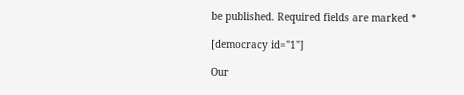be published. Required fields are marked *

[democracy id="1"]

Our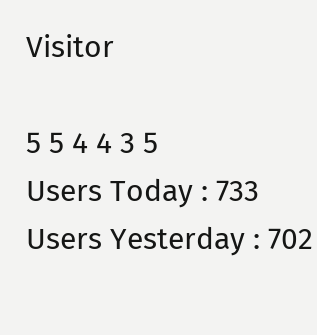Visitor

5 5 4 4 3 5
Users Today : 733
Users Yesterday : 702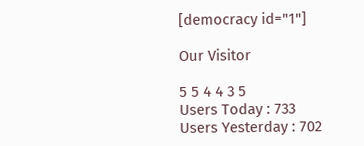[democracy id="1"]

Our Visitor

5 5 4 4 3 5
Users Today : 733
Users Yesterday : 702